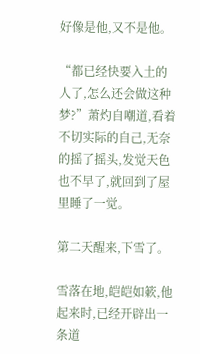好像是他,又不是他。

“都已经快要入土的人了,怎么还会做这种梦?”萧灼自嘲道,看着不切实际的自己,无奈的摇了摇头,发觉天色也不早了,就回到了屋里睡了一觉。

第二天醒来,下雪了。

雪落在地,皑皑如簌,他起来时,已经开辟出一条道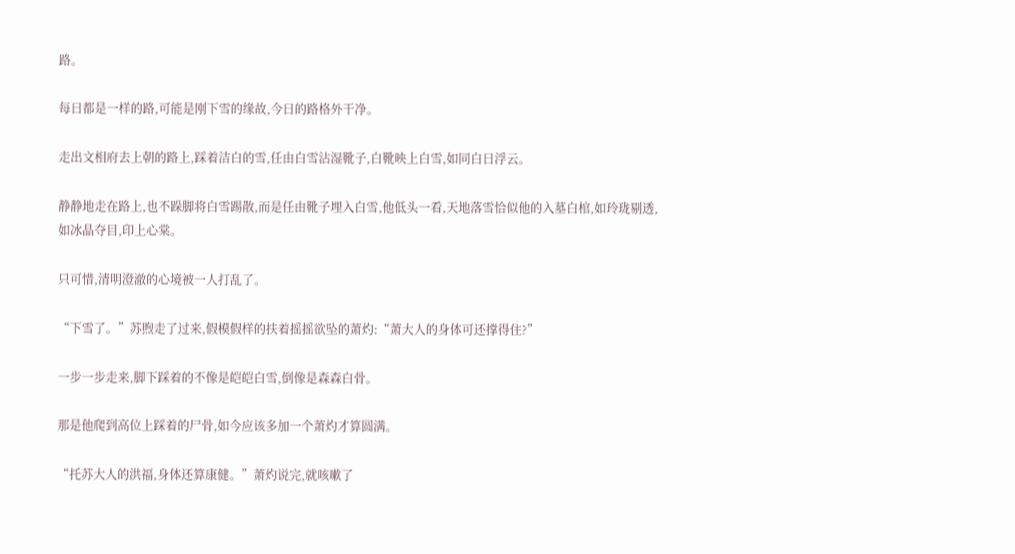路。

每日都是一样的路,可能是刚下雪的缘故,今日的路格外干净。

走出文相府去上朝的路上,踩着洁白的雪,任由白雪沾湿靴子,白靴映上白雪,如同白日浮云。

静静地走在路上,也不跺脚将白雪踢散,而是任由靴子埋入白雪,他低头一看,天地落雪恰似他的入墓白棺,如玲珑剔透,如冰晶夺目,印上心棠。

只可惜,清明澄澈的心境被一人打乱了。

“下雪了。”苏煦走了过来,假模假样的扶着摇摇欲坠的萧灼:“萧大人的身体可还撑得住?”

一步一步走来,脚下踩着的不像是皑皑白雪,倒像是森森白骨。

那是他爬到高位上踩着的尸骨,如今应该多加一个萧灼才算圆满。

“托苏大人的洪福,身体还算康健。”萧灼说完,就咳嗽了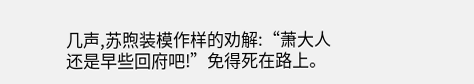几声,苏煦装模作样的劝解:“萧大人还是早些回府吧!”免得死在路上。